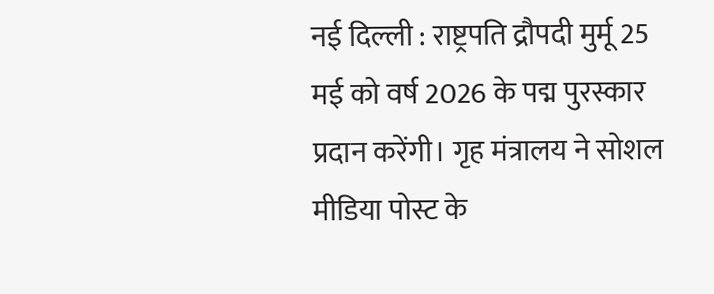नई दिल्ली : राष्ट्रपति द्रौपदी मुर्मू 25 मई को वर्ष 2026 के पद्म पुरस्कार प्रदान करेंगी। गृह मंत्रालय ने सोशल मीडिया पोस्ट के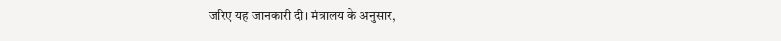जरिए यह जानकारी दी। मंत्रालय के अनुसार,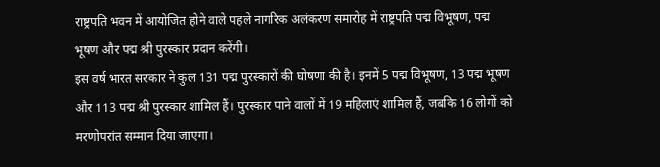राष्ट्रपति भवन में आयोजित होने वाले पहले नागरिक अलंकरण समारोह में राष्ट्रपति पद्म विभूषण, पद्म भूषण और पद्म श्री पुरस्कार प्रदान करेंगी।
इस वर्ष भारत सरकार ने कुल 131 पद्म पुरस्कारों की घोषणा की है। इनमें 5 पद्म विभूषण, 13 पद्म भूषण और 113 पद्म श्री पुरस्कार शामिल हैं। पुरस्कार पाने वालों में 19 महिलाएं शामिल हैं, जबकि 16 लोगों को मरणोपरांत सम्मान दिया जाएगा।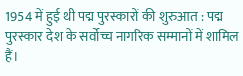1954 में हुई थी पद्म पुरस्कारों की शुरुआत : पद्म पुरस्कार देश के सर्वोच्च नागरिक सम्मानों में शामिल हैं।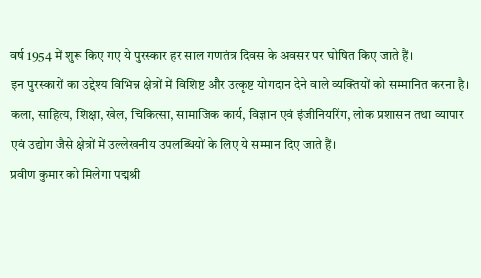वर्ष 1954 में शुरू किए गए ये पुरस्कार हर साल गणतंत्र दिवस के अवसर पर घोषित किए जाते हैं।
इन पुरस्कारों का उद्देश्य विभिन्न क्षेत्रों में विशिष्ट और उत्कृष्ट योगदान देने वाले व्यक्तियों को सम्मानित करना है। कला, साहित्य, शिक्षा, खेल, चिकित्सा, सामाजिक कार्य, विज्ञान एवं इंजीनियरिंग, लोक प्रशासन तथा व्यापार एवं उद्योग जैसे क्षेत्रों में उल्लेखनीय उपलब्धियों के लिए ये सम्मान दिए जाते हैं।
प्रवीण कुमार को मिलेगा पद्मश्री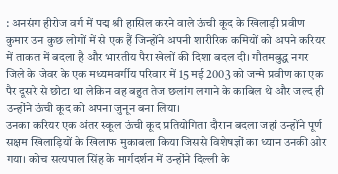: अनसंग हीरोज वर्ग में पद्म श्री हासिल करने वाले ऊंची कूद के खिलाड़ी प्रवीण कुमार उन कुछ लोगों में से एक हैं जिन्होंने अपनी शारीरिक कमियों को अपने करियर में ताकत में बदला है और भारतीय पैरा खेलों की दिशा बदल दी। गौतमबुद्ध नगर जिले के जेवर के एक मध्यमवर्गीय परिवार में 15 मई 2003 को जन्मे प्रवीण का एक पैर दूसरे से छोटा था लेकिन वह बहुत तेज छलांग लगाने के काबिल थे और जल्द ही उन्होंने ऊंची कूद को अपना जुनून बना लिया।
उनका करियर एक अंतर स्कूल ऊंची कूद प्रतियोगिता दौरान बदला जहां उन्होंने पूर्ण सक्षम खिलाड़ियों के खिलाफ मुकाबला किया जिससे विशेषज्ञों का ध्यान उनकी ओर गया। कोच सत्यपाल सिंह के मार्गदर्शन में उन्होंने दिल्ली के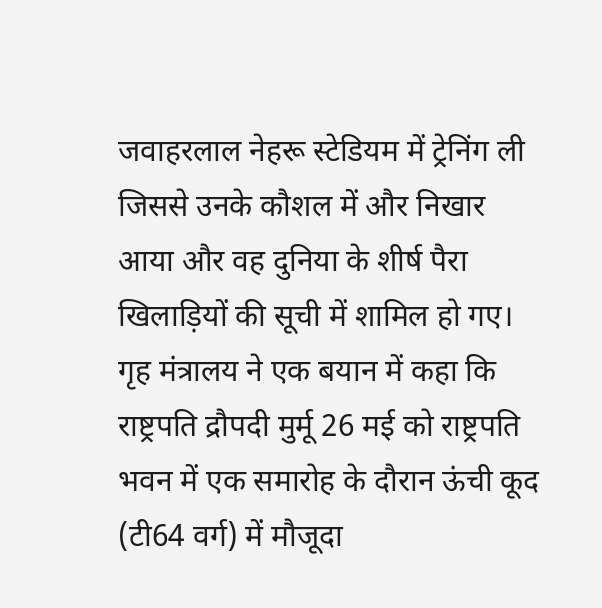जवाहरलाल नेहरू स्टेडियम में ट्रेनिंग ली जिससे उनके कौशल में और निखार आया और वह दुनिया के शीर्ष पैरा खिलाड़ियों की सूची में शामिल हो गए।
गृह मंत्रालय ने एक बयान में कहा कि राष्ट्रपति द्रौपदी मुर्मू 26 मई को राष्ट्रपति भवन में एक समारोह के दौरान ऊंची कूद (टी64 वर्ग) में मौजूदा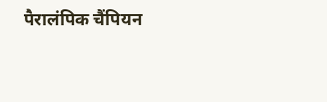पैरालंपिक चैंपियन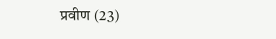प्रवीण (23)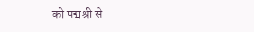को पद्मश्री से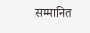सम्मानित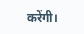करेंगी।